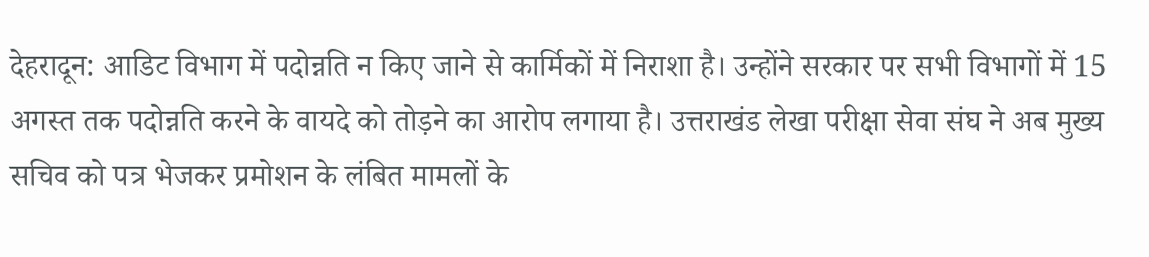देहरादून: आडिट विभाग में पदोन्नति न किए जाने से कार्मिकों में निराशा है। उन्होंने सरकार पर सभी विभागों में 15 अगस्त तक पदोन्नति करने के वायदे को तोड़ने का आरोप लगाया है। उत्तराखंड लेखा परीक्षा सेवा संघ ने अब मुख्य सचिव को पत्र भेजकर प्रमोशन के लंबित मामलों के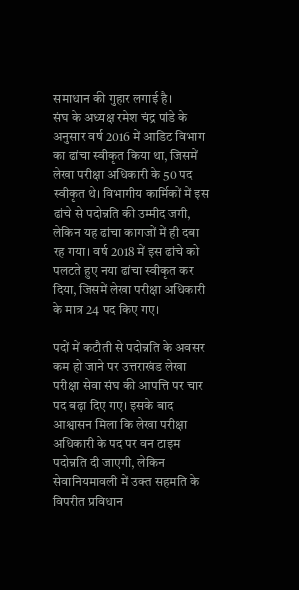समाधान की गुहार लगाई है।
संघ के अध्यक्ष रमेश चंद्र पांडे के अनुसार वर्ष 2016 में आडिट विभाग का ढांचा स्वीकृत किया था, जिसमें लेखा परीक्षा अधिकारी के 50 पद स्वीकृत थे। विभागीय कार्मिकों में इस ढांचे से पदोन्नति की उम्मीद जगी, लेकिन यह ढांचा कागजों में ही दबा रह गया। वर्ष 2018 में इस ढांचे को पलटते हुए नया ढांचा स्वीकृत कर दिया, जिसमें लेखा परीक्षा अधिकारी के मात्र 24 पद किए गए।

पदों में कटौती से पदोन्नति के अवसर कम हो जाने पर उत्तराखंड लेखा परीक्षा सेवा संघ की आपत्ति पर चार पद बढ़ा दिए गए। इसके बाद आश्वासन मिला कि लेखा परीक्षा अधिकारी के पद पर वन टाइम पदोन्नति दी जाएगी, लेकिन सेवानियमावली में उक्त सहमति के विपरीत प्रविधान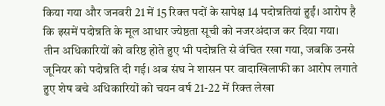किया गया और जनवरी 21 में 15 रिक्त पदों के सापेक्ष 14 पदोन्नतियां हुईं। आरोप है कि इसमें पदोन्नति के मूल आधार ज्येष्ठता सूची को नजरअंदाज कर दिया गया।
तीन अधिकारियों को वरिष्ठ होते हुए भी पदोन्नति से वंचित रखा गया, जबकि उनसे जूनियर को पदोन्नति दी गई। अब संघ ने शासन पर वादाखिलाफी का आरोप लगाते हुए शेष बचे अधिकारियों को चयन वर्ष 21-22 में रिक्त लेखा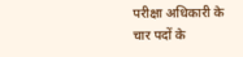परीक्षा अधिकारी के चार पदों के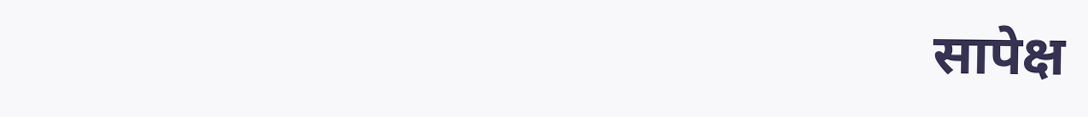सापेक्ष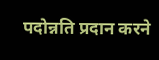पदोन्नति प्रदान करने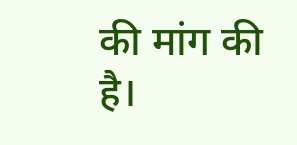की मांग की है।